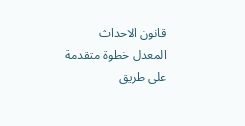قانون الاحداث المعدل خطوة متقدمة على طريق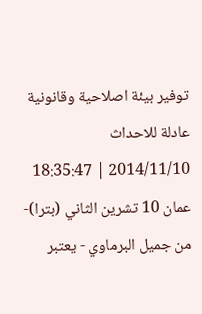توفير بيئة اصلاحية وقانونية عادلة للاحداث
2014/11/10 | 18:35:47
عمان 10 تشرين الثاني (بترا)- من جميل البرماوي - يعتبر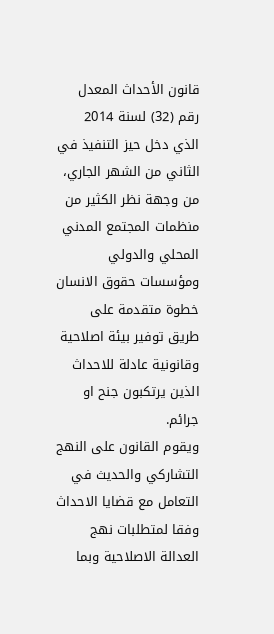قانون الأحداث المعدل رقم (32) لسنة 2014 الذي دخل حيز التنفيذ في الثاني من الشهر الجاري، من وجهة نظر الكثير من منظمات المجتمع المدني المحلي والدولي ومؤسسات حقوق الانسان خطوة متقدمة على طريق توفير بيئة اصلاحية وقانونية عادلة للاحداث الذين يرتكبون جنح او جرائم.
ويقوم القانون على النهج التشاركي والحديث في التعامل مع قضايا الاحداث وفقا لمتطلبات نهج العدالة الاصلاحية وبما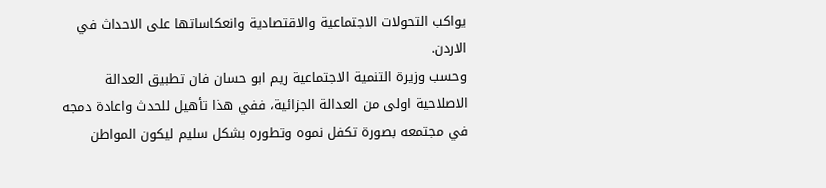يواكب التحولات الاجتماعية والاقتصادية وانعكاساتها على الاحداث في الاردن.
وحسب وزيرة التنمية الاجتماعية ريم ابو حسان فان تطبيق العدالة الاصلاحية اولى من العدالة الجزائية، ففي هذا تأهيل للحدث واعادة دمجه في مجتمعه بصورة تكفل نموه وتطوره بشكل سليم ليكون المواطن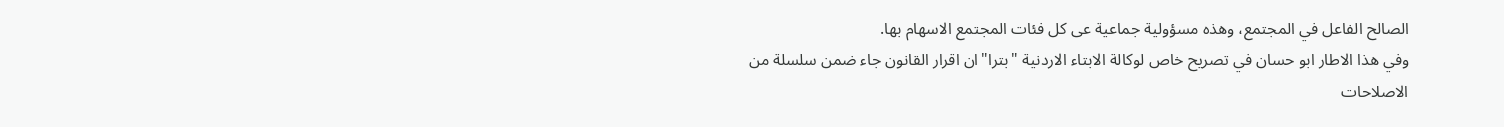الصالح الفاعل في المجتمع، وهذه مسؤولية جماعية عى كل فئات المجتمع الاسهام بها.
وفي هذا الاطار ابو حسان في تصريح خاص لوكالة الابتاء الاردنية "بترا"ان اقرار القانون جاء ضمن سلسلة من الاصلاحات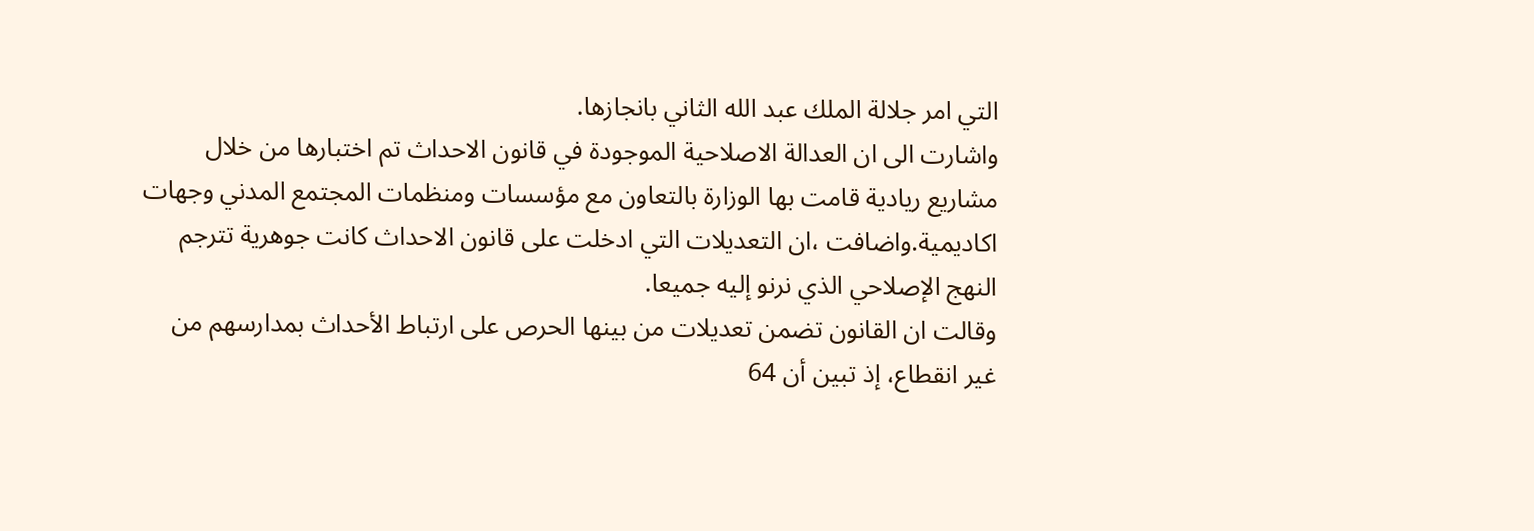التي امر جلالة الملك عبد الله الثاني بانجازها.
واشارت الى ان العدالة الاصلاحية الموجودة في قانون الاحداث تم اختبارها من خلال مشاريع ريادية قامت بها الوزارة بالتعاون مع مؤسسات ومنظمات المجتمع المدني وجهات اكاديمية.واضافت ،ان التعديلات التي ادخلت على قانون الاحداث كانت جوهرية تترجم النهج الإصلاحي الذي نرنو إليه جميعا.
وقالت ان القانون تضمن تعديلات من بينها الحرص على ارتباط الأحداث بمدارسهم من غير انقطاع، إذ تبين أن 64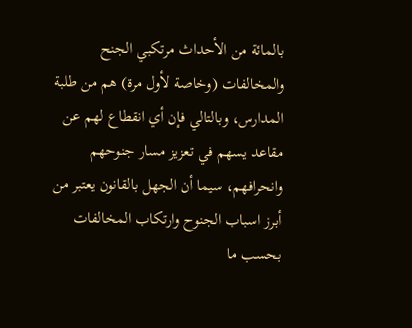بالمائة من الأحداث مرتكبي الجنح والمخالفات (وخاصة لأول مرة) هم من طلبة المدارس، وبالتالي فإن أي انقطاع لهم عن مقاعد يسهم في تعزيز مسار جنوحهم وانحرافهم، سيما أن الجهل بالقانون يعتبر من أبرز اسباب الجنوح وارتكاب المخالفات بحسب ما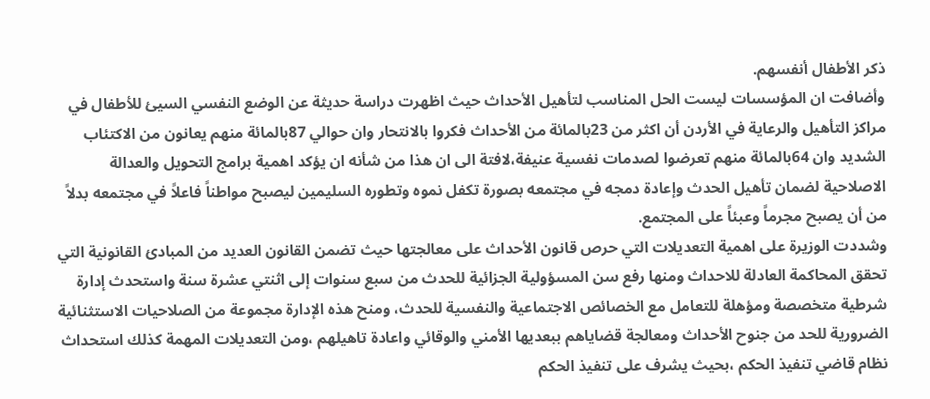ذكر الأطفال أنفسهم.
وأضافت ان المؤسسات ليست الحل المناسب لتأهيل الأحداث حيث اظهرت دراسة حديثة عن الوضع النفسي السيئ للأطفال في مراكز التأهيل والرعاية في الأردن أن اكثر من 23بالمائة من الأحداث فكروا بالانتحار وان حوالي 87بالمائة منهم يعانون من الاكتئاب الشديد وان 64بالمائة منهم تعرضوا لصدمات نفسية عنيفة،لافتة الى ان هذا من شأنه ان يؤكد اهمية برامج التحويل والعدالة الاصلاحية لضمان تأهيل الحدث وإعادة دمجه في مجتمعه بصورة تكفل نموه وتطوره السليمين ليصبح مواطناً فاعلاً في مجتمعه بدلاً من أن يصبح مجرماً وعبئاً على المجتمع.
وشددت الوزيرة على اهمية التعديلات التي حرص قانون الأحداث على معالجتها حيث تضمن القانون العديد من المبادئ القانونية التي تحقق المحاكمة العادلة للاحداث ومنها رفع سن المسؤولية الجزائية للحدث من سبع سنوات إلى اثنتي عشرة سنة واستحدث إدارة شرطية متخصصة ومؤهلة للتعامل مع الخصائص الاجتماعية والنفسية للحدث، ومنح هذه الإدارة مجموعة من الصلاحيات الاستثنائية الضرورية للحد من جنوح الأحداث ومعالجة قضاياهم ببعديها الأمني والوقائي واعادة تاهيلهم ،ومن التعديلات المهمة كذلك استحداث نظام قاضي تنفيذ الحكم ،بحيث يشرف على تنفيذ الحكم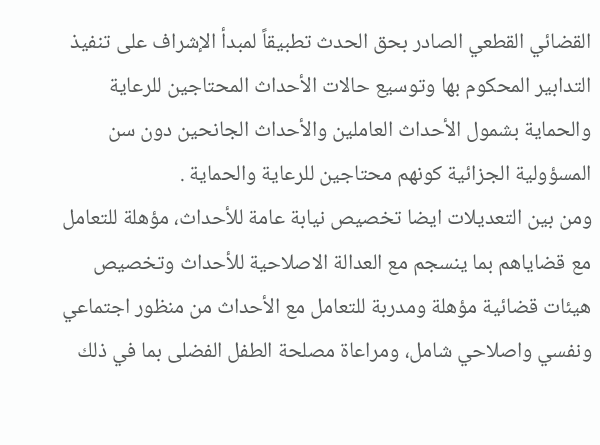القضائي القطعي الصادر بحق الحدث تطبيقاً لمبدأ الإشراف على تنفيذ التدابير المحكوم بها وتوسيع حالات الأحداث المحتاجين للرعاية والحماية بشمول الأحداث العاملين والأحداث الجانحين دون سن المسؤولية الجزائية كونهم محتاجين للرعاية والحماية .
ومن بين التعديلات ايضا تخصيص نيابة عامة للأحداث، مؤهلة للتعامل مع قضاياهم بما ينسجم مع العدالة الاصلاحية للأحداث وتخصيص هيئات قضائية مؤهلة ومدربة للتعامل مع الأحداث من منظور اجتماعي ونفسي واصلاحي شامل، ومراعاة مصلحة الطفل الفضلى بما في ذلك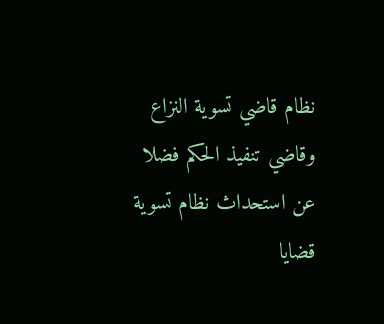نظام قاضي تسوية النزاع وقاضي تنفيذ الحكم فضلا عن استحداث نظام تسوية قضايا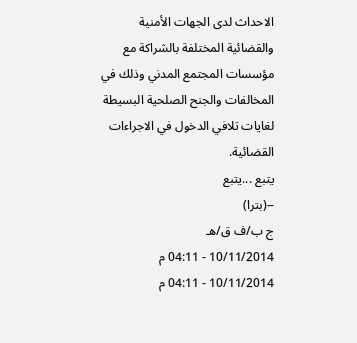الاحداث لدى الجهات الأمنية والقضائية المختلفة بالشراكة مع مؤسسات المجتمع المدني وذلك في المخالفات والجنح الصلحية البسيطة لغايات تلافي الدخول في الاجراءات القضائية.
يتبع ...يتبع
--(بترا)
ج ب/ف ق/هـ
10/11/2014 - 04:11 م
10/11/2014 - 04:11 م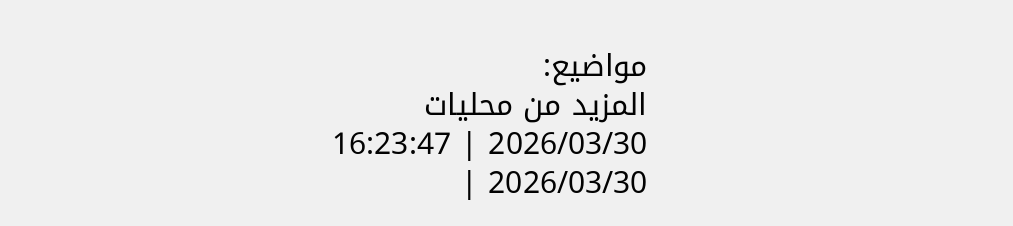مواضيع:
المزيد من محليات
2026/03/30 | 16:23:47
2026/03/30 |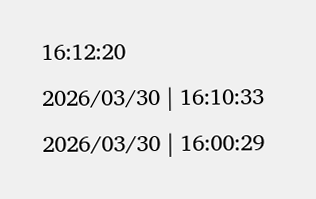16:12:20
2026/03/30 | 16:10:33
2026/03/30 | 16:00:29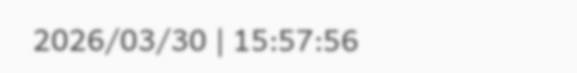2026/03/30 | 15:57:56